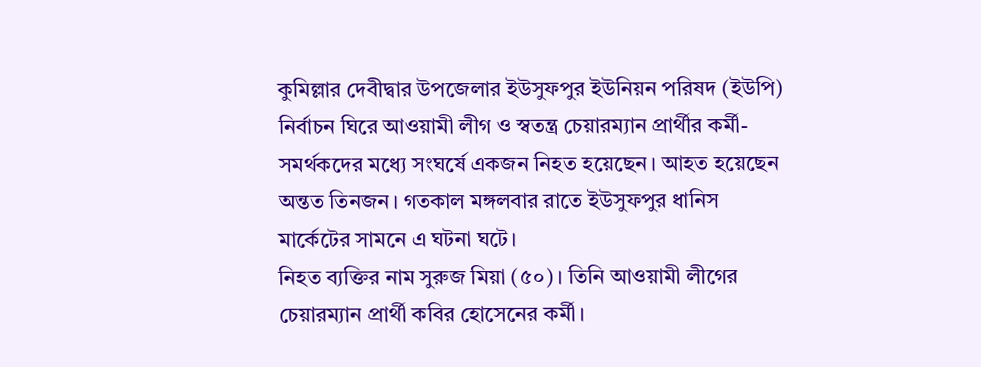কুমিল্লার দেবীদ্বার উপজেলার ইউসুফপুর ইউনিয়ন পরিষদ (ইউপি) নির্বাচন ঘিরে আওয়ামী লীগ ও স্বতন্ত্র চেয়ারম্যান প্রার্থীর কর্মী-সমর্থকদের মধ্যে সংঘর্ষে একজন নিহত হয়েছেন। আহত হয়েছেন অন্তত তিনজন। গতকাল মঙ্গলবার রাতে ইউসুফপুর ধানিস মার্কেটের সামনে এ ঘটনা ঘটে।
নিহত ব্যক্তির নাম সুরুজ মিয়া (৫০)। তিনি আওয়ামী লীগের চেয়ারম্যান প্রার্থী কবির হোসেনের কর্মী।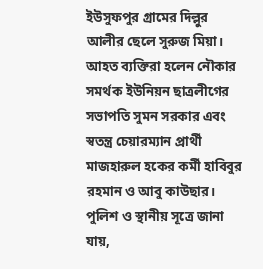ইউসুফপুর গ্রামের দিল্লুর আলীর ছেলে সুরুজ মিয়া। আহত ব্যক্তিরা হলেন নৌকার সমর্থক ইউনিয়ন ছাত্রলীগের সভাপতি সুমন সরকার এবং স্বতন্ত্র চেয়ারম্যান প্রার্থী মাজহারুল হকের কর্মী হাবিবুর রহমান ও আবু কাউছার।
পুলিশ ও স্থানীয় সূত্রে জানা যায়,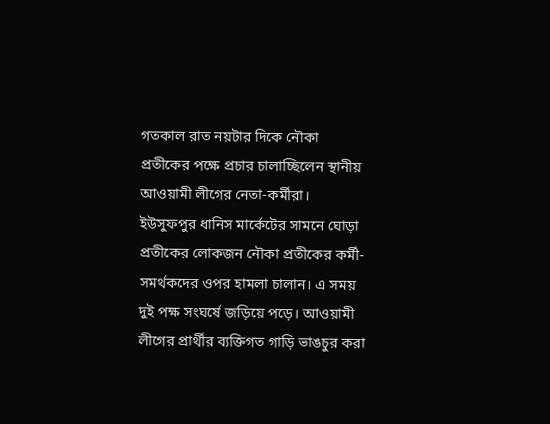গতকাল রাত নয়টার দিকে নৌকা প্রতীকের পক্ষে প্রচার চালাচ্ছিলেন স্থানীয় আওয়ামী লীগের নেতা-কর্মীরা। ইউসুফপুর ধানিস মার্কেটের সামনে ঘোড়া প্রতীকের লোকজন নৌকা প্রতীকের কর্মী-সমর্থকদের ওপর হামলা চালান। এ সময় দুই পক্ষ সংঘর্ষে জড়িয়ে পড়ে। আওয়ামী লীগের প্রার্থীর ব্যক্তিগত গাড়ি ভাঙচুর করা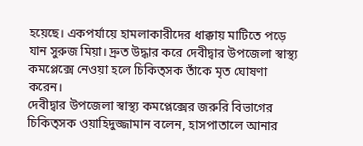হয়েছে। একপর্যায়ে হামলাকারীদের ধাক্কায় মাটিতে পড়ে যান সুরুজ মিয়া। দ্রুত উদ্ধার করে দেবীদ্বার উপজেলা স্বাস্থ্য কমপ্লেক্সে নেওয়া হলে চিকিত্সক তাঁকে মৃত ঘোষণা করেন।
দেবীদ্বার উপজেলা স্বাস্থ্য কমপ্লেক্সের জরুরি বিভাগের চিকিত্সক ওয়াহিদুজ্জামান বলেন, হাসপাতালে আনার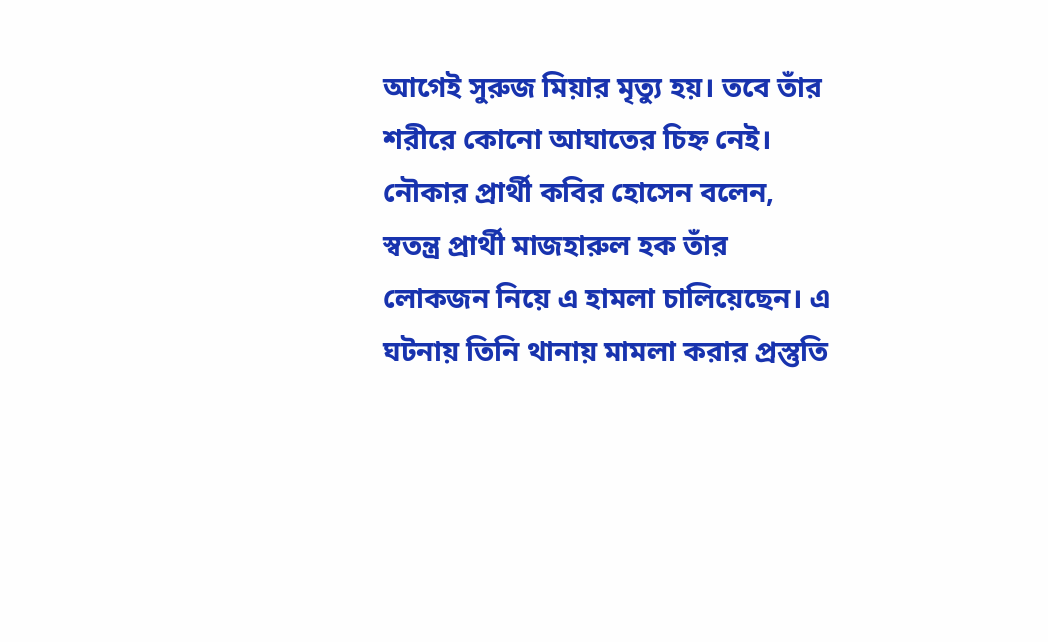আগেই সুরুজ মিয়ার মৃত্যু হয়। তবে তাঁর শরীরে কোনো আঘাতের চিহ্ন নেই।
নৌকার প্রার্থী কবির হোসেন বলেন, স্বতন্ত্র প্রার্থী মাজহারুল হক তাঁর লোকজন নিয়ে এ হামলা চালিয়েছেন। এ ঘটনায় তিনি থানায় মামলা করার প্রস্তুতি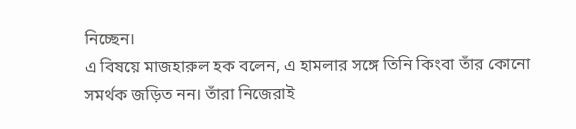নিচ্ছেন।
এ বিষয়ে মাজহারুল হক বলেন, এ হামলার সঙ্গে তিনি কিংবা তাঁর কোনো সমর্থক জড়িত নন। তাঁরা নিজেরাই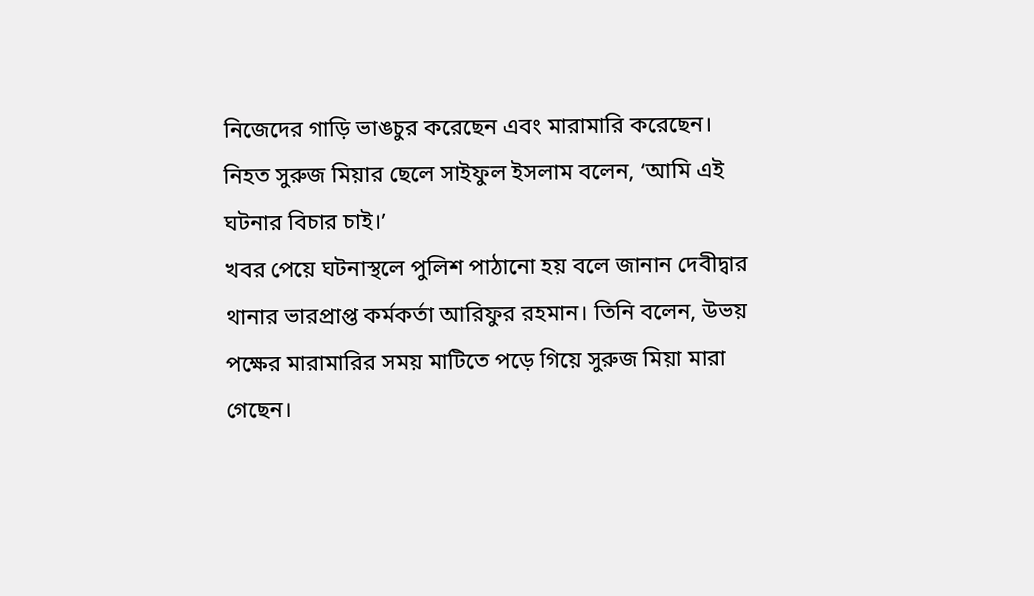নিজেদের গাড়ি ভাঙচুর করেছেন এবং মারামারি করেছেন।
নিহত সুরুজ মিয়ার ছেলে সাইফুল ইসলাম বলেন, ‘আমি এই ঘটনার বিচার চাই।’
খবর পেয়ে ঘটনাস্থলে পুলিশ পাঠানো হয় বলে জানান দেবীদ্বার থানার ভারপ্রাপ্ত কর্মকর্তা আরিফুর রহমান। তিনি বলেন, উভয় পক্ষের মারামারির সময় মাটিতে পড়ে গিয়ে সুরুজ মিয়া মারা গেছেন।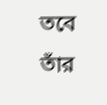তবে তাঁর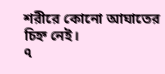শরীরে কোনো আঘাতের চিহ্ন নেই।
৭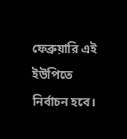ফেব্রুয়ারি এই ইউপিতে নির্বাচন হবে।